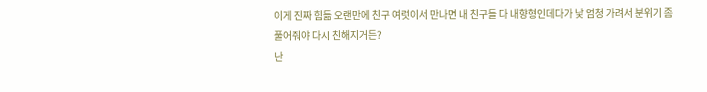이게 진짜 힘듦 오랜만에 친구 여럿이서 만나면 내 친구들 다 내향형인데다가 낯 엄청 가려서 분위기 좀 풀어줘야 다시 친해지거든?
난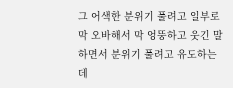그 어색한 분위기 풀려고 일부로 막 오바해서 막 엉뚱하고 웃긴 말 하면서 분위기 풀려고 유도하는데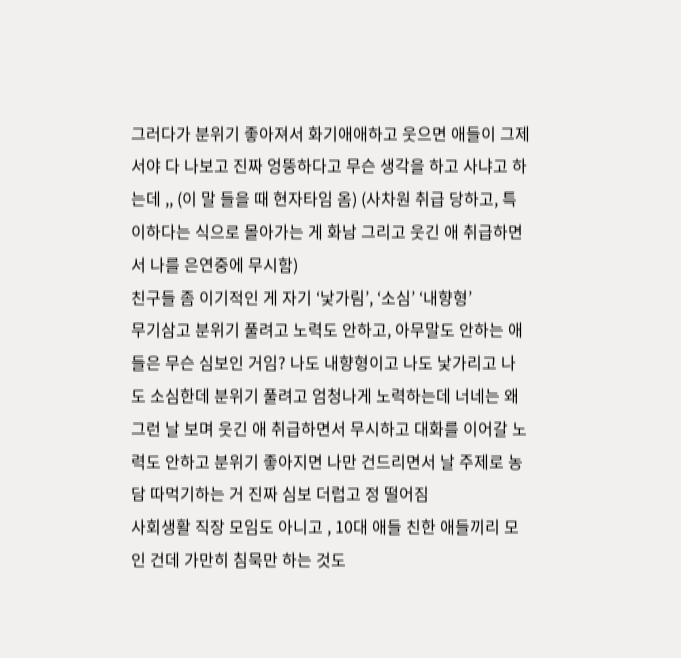그러다가 분위기 좋아져서 화기애애하고 웃으면 애들이 그제서야 다 나보고 진짜 엉뚱하다고 무슨 생각을 하고 사냐고 하는데 ,, (이 말 들을 때 현자타임 옴) (사차원 취급 당하고, 특이하다는 식으로 몰아가는 게 화남 그리고 웃긴 애 취급하면서 나를 은연중에 무시함)
친구들 좀 이기적인 게 자기 ‘낯가림’, ‘소심’ ‘내향형’
무기삼고 분위기 풀려고 노력도 안하고, 아무말도 안하는 애들은 무슨 심보인 거임? 나도 내향형이고 나도 낯가리고 나도 소심한데 분위기 풀려고 엄청나게 노력하는데 너네는 왜 그런 날 보며 웃긴 애 취급하면서 무시하고 대화를 이어갈 노력도 안하고 분위기 좋아지면 나만 건드리면서 날 주제로 농담 따먹기하는 거 진짜 심보 더럽고 정 떨어짐
사회생활 직장 모임도 아니고 , 10대 애들 친한 애들끼리 모인 건데 가만히 침묵만 하는 것도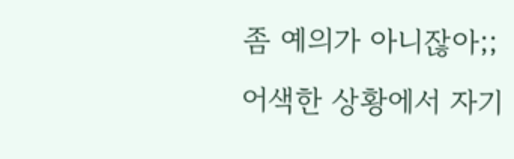좀 예의가 아니잖아;;
어색한 상황에서 자기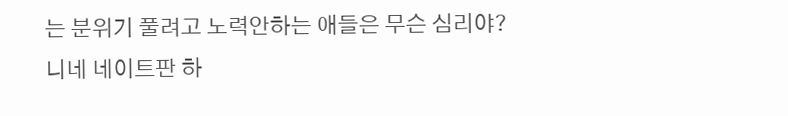는 분위기 풀려고 노력안하는 애들은 무슨 심리야?
니네 네이트판 하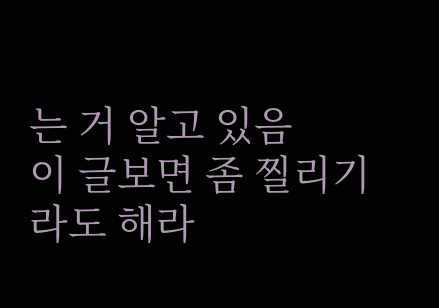는 거 알고 있음
이 글보면 좀 찔리기라도 해라